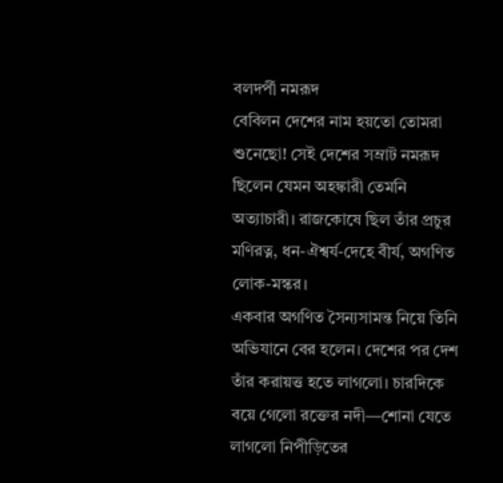বলদর্পী নমরূদ
বেবিলন দেশের নাম হয়তো তোমরা শুনেছো! সেই দেশের সম্রাট নমরূদ ছিলেন যেমন অহঙ্কারী তেমনি অত্যাচারী। রাজকোষে ছিল তাঁর প্রচুর মণিরত্ন, ধন-ঐশ্বর্য-দেহে বীর্য, অগণিত লোক-মস্কর।
একবার অগণিত সৈন্যসামন্ত নিয়ে তিনি অভিযানে বের হলেন। দেশের পর দেশ তাঁর করায়ত্ত হতে লাগলো। চারদিকে বয়ে গেলো রক্তের নদী—শোনা যেতে লাগলো নিপীড়িতের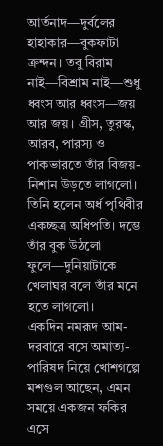আর্তনাদ—দুর্বলের হাহাকার—বুকফাটা ক্রন্দন। তবু বিরাম নাই—বিশ্রাম নাই—শুধু ধ্বংস আর ধ্বংস—জয় আর জয়। গ্রীস, তুরস্ক, আরব, পারস্য ও পাকভারতে তাঁর বিজয়-নিশান উড়তে লাগলো। তিনি হলেন অর্ধ পৃথিবীর একচ্ছত্র অধিপতি। দম্ভে তাঁর বুক উঠলো ফুলে—দুনিয়াটাকে খেলাঘর বলে তাঁর মনে হতে লাগলো।
একদিন নমরূদ আম-দরবারে বসে অমাত্য-পারিষদ নিয়ে খোশগল্পে মশগুল আছেন, এমন সময়ে একজন ফকির এসে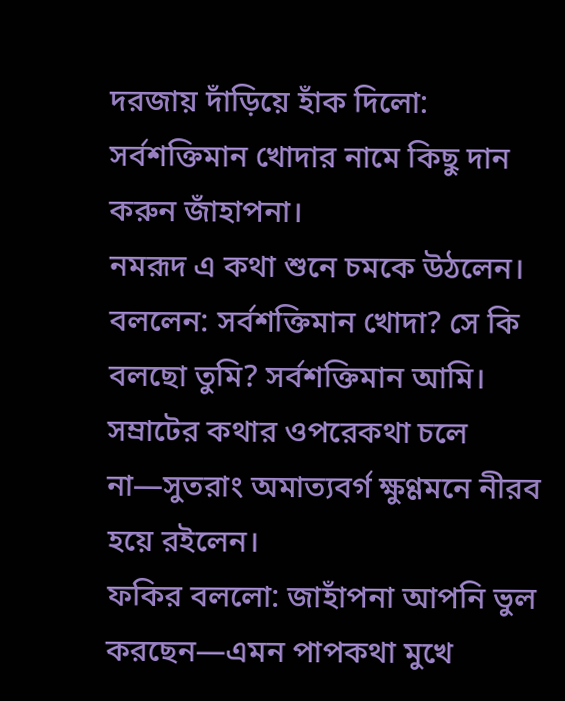দরজায় দাঁড়িয়ে হাঁক দিলো: সর্বশক্তিমান খোদার নামে কিছু দান করুন জাঁহাপনা।
নমরূদ এ কথা শুনে চমকে উঠলেন। বললেন: সর্বশক্তিমান খোদা? সে কি বলছো তুমি? সর্বশক্তিমান আমি।
সম্রাটের কথার ওপরেকথা চলে না—সুতরাং অমাত্যবর্গ ক্ষুণ্ণমনে নীরব হয়ে রইলেন।
ফকির বললো: জাহাঁপনা আপনি ভুল করছেন—এমন পাপকথা মুখে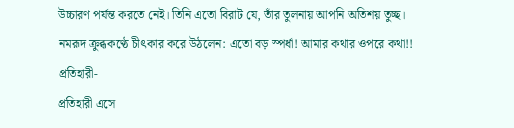উচ্চারণ পর্যন্ত করতে নেই। তিনি এতো বিরাট যে, তাঁর তুলনায় আপনি অতিশয় তুচ্ছ।
নমরূদ ক্রুব্ধকণ্ঠে চীৎকার করে উঠলেন: এতো বড় স্পর্ধা! আমার কথার ওপরে কথা!! প্রতিহারী-
প্রতিহারী এসে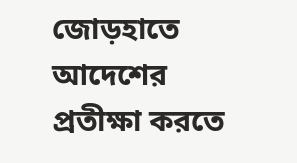জোড়হাতে আদেশের প্রতীক্ষা করতে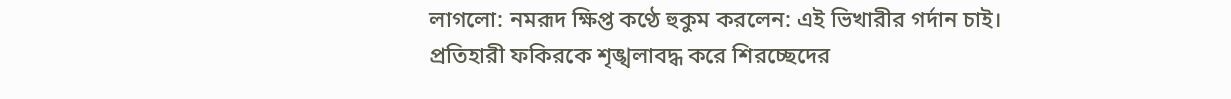লাগলো: নমরূদ ক্ষিপ্ত কণ্ঠে হুকুম করলেন: এই ভিখারীর গর্দান চাই।
প্রতিহারী ফকিরকে শৃঙ্খলাবদ্ধ করে শিরচ্ছেদের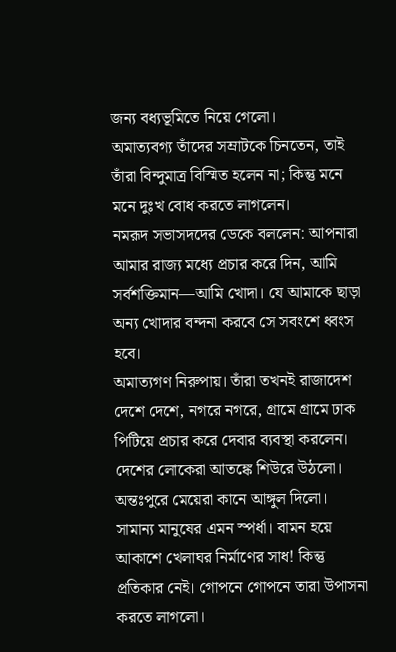জন্য বধ্যভূমিতে নিয়ে গেলো।
অমাত্যবগ্য তাঁদের সম্রাটকে চিনতেন, তাই তাঁরা বিন্দুমাত্র বিস্মিত হলেন না; কিন্তু মনে মনে দুঃখ বোধ করতে লাগলেন।
নমরূদ সভাসদদের ডেকে বললেন: আপনারা আমার রাজ্য মধ্যে প্রচার করে দিন, আমি সর্বশক্তিমান—আমি খোদা। যে আমাকে ছাড়া অন্য খোদার বন্দনা করবে সে সবংশে ধ্বংস হবে।
অমাত্যগণ নিরুপায়। তাঁরা তখনই রাজাদেশ দেশে দেশে, নগরে নগরে, গ্রামে গ্রামে ঢাক পিটিয়ে প্রচার করে দেবার ব্যবস্থা করলেন।
দেশের লোকেরা আতঙ্কে শিউরে উঠলো। অন্তঃপুরে মেয়েরা কানে আঙ্গুল দিলো। সামান্য মানুষের এমন স্পর্ধা। বামন হয়ে আকাশে খেলাঘর নির্মাণের সাধ! কিন্তু প্রতিকার নেই। গোপনে গোপনে তারা উপাসনা করতে লাগলো।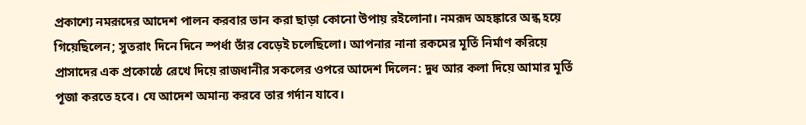প্রকাশ্যে নমরূদের আদেশ পালন করবার ভান করা ছাড়া কোনো উপায় রইলোনা। নমরূদ অহঙ্কারে অন্ধ হয়ে গিয়েছিলেন; সুতরাং দিনে দিনে স্পর্ধা তাঁর বেড়েই চলেছিলো। আপনার নানা রকমের মূর্তি নির্মাণ করিয়ে প্রাসাদের এক প্রকোষ্ঠে রেখে দিয়ে রাজধানীর সকলের ওপরে আদেশ দিলেন: দুধ আর কলা দিয়ে আমার মূর্তি পূজা করতে হবে। যে আদেশ অমান্য করবে তার গর্দান যাবে।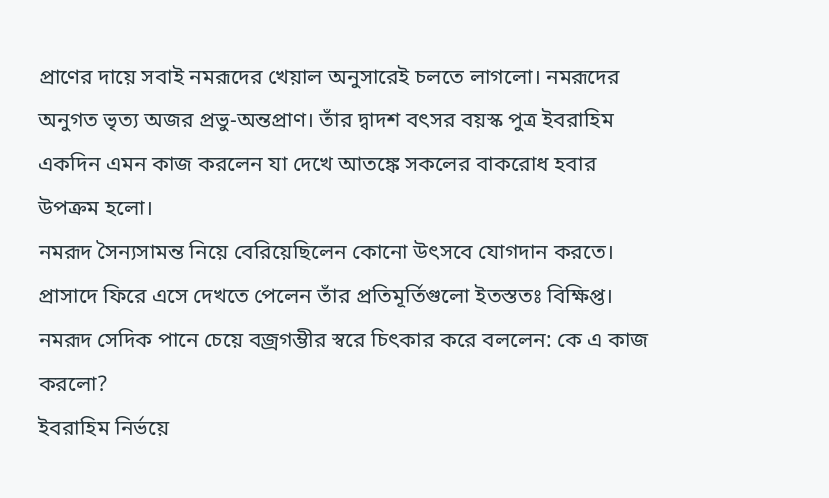প্রাণের দায়ে সবাই নমরূদের খেয়াল অনুসারেই চলতে লাগলো। নমরূদের অনুগত ভৃত্য অজর প্রভু-অন্তপ্রাণ। তাঁর দ্বাদশ বৎসর বয়স্ক পুত্র ইবরাহিম একদিন এমন কাজ করলেন যা দেখে আতঙ্কে সকলের বাকরোধ হবার উপক্রম হলো।
নমরূদ সৈন্যসামন্ত নিয়ে বেরিয়েছিলেন কোনো উৎসবে যোগদান করতে। প্রাসাদে ফিরে এসে দেখতে পেলেন তাঁর প্রতিমূর্তিগুলো ইতস্ততঃ বিক্ষিপ্ত। নমরূদ সেদিক পানে চেয়ে বজ্রগম্ভীর স্বরে চিৎকার করে বললেন: কে এ কাজ করলো?
ইবরাহিম নির্ভয়ে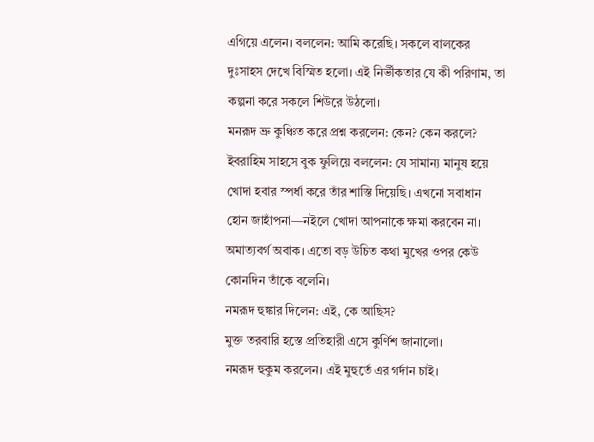এগিয়ে এলেন। বললেন: আমি করেছি। সকলে বালকের দুঃসাহস দেখে বিস্মিত হলো। এই নির্ভীকতার যে কী পরিণাম, তা কল্পনা করে সকলে শিউরে উঠলো।
মনরূদ ভ্রু কুঞ্চিত করে প্রশ্ন করলেন: কেন? কেন করলে?
ইবরাহিম সাহসে বুক ফুলিয়ে বললেন: যে সামান্য মানুষ হয়ে খোদা হবার স্পর্ধা করে তাঁর শাস্তি দিয়েছি। এখনো সবাধান হোন জাহাঁপনা—নইলে খোদা আপনাকে ক্ষমা করবেন না।
অমাত্যবর্গ অবাক। এতো বড় উচিত কথা মুখের ওপর কেউ কোনদিন তাঁকে বলেনি।
নমরূদ হুঙ্কার দিলেন: এই, কে আছিস?
মুক্ত তরবারি হস্তে প্রতিহারী এসে কুর্ণিশ জানালো।
নমরূদ হুকুম করলেন। এই মুহুর্তে এর গর্দান চাই।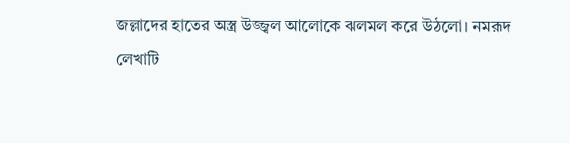জল্লাদের হাতের অস্ত্র উজ্জ্বল আলোকে ঝলমল করে উঠলো। নমরূদ
লেখাটি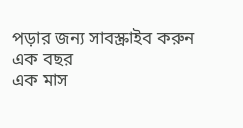পড়ার জন্য সাবস্ক্রাইব করুন
এক বছর
এক মাস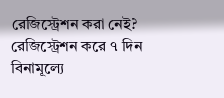রেজিস্ট্রেশন করা নেই? রেজিস্ট্রেশন করে ৭ দিন বিনামূল্যে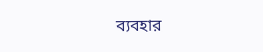ব্যবহার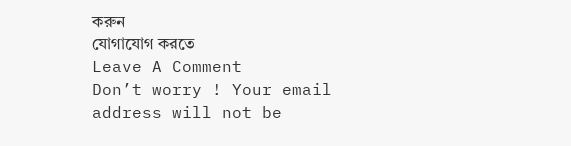করুন
যোগাযোগ করতে
Leave A Comment
Don’t worry ! Your email address will not be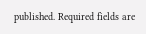published. Required fields are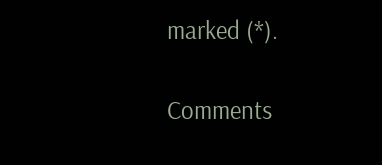marked (*).

Comments